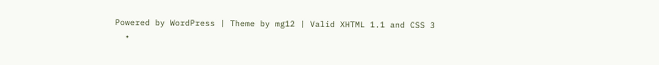Powered by WordPress | Theme by mg12 | Valid XHTML 1.1 and CSS 3
  •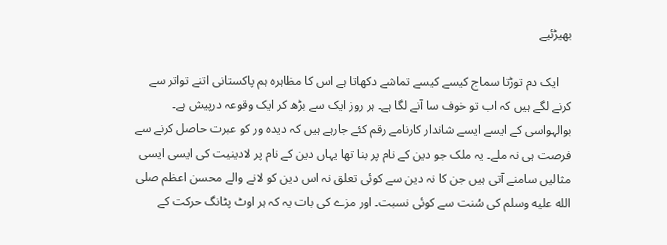بھیڑئیے

    ایک دم توڑتا سماج کیسے کیسے تماشے دکھاتا ہے اس کا مظاہرہ ہم پاکستانی اتنے تواتر سے کرنے لگے ہیں کہ اب تو خوف سا آنے لگا ہے۔ ہر روز ایک سے بڑھ کر ایک وقوعہ درپیش ہے۔ بوالہواسی کے ایسے ایسے شاندار کارنامے رقم کئے جارہے ہیں کہ دیدہ ور کو عبرت حاصل کرنے سے فرصت ہی نہ ملے۔ یہ ملک جو دین کے نام پر بنا تھا یہاں دین کے نام پر لادینیت کی ایسی ایسی مثالیں سامنے آتی ہیں جن کا نہ دین سے کوئی تعلق نہ اس دین کو لانے والے محسن اعظم صلى الله عليه وسلم کی سُنت سے کوئی نسبت۔ اور مزے کی بات یہ کہ ہر اوٹ پٹانگ حرکت کے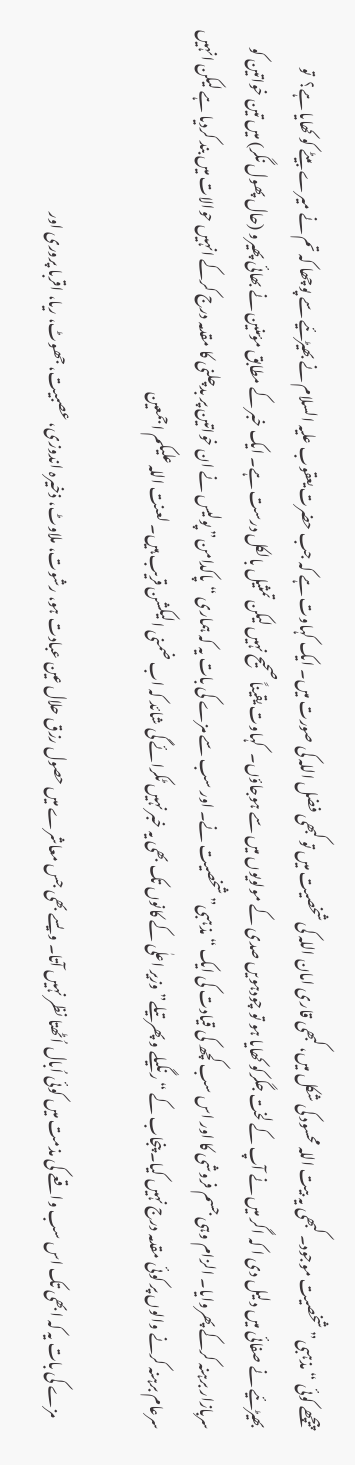پیچھے کوئی “مذہبی” شخصیت موجود۔ کبھی یہ بیت اللہ محسود کی شکل میں، کبھی قاری امان اللہ کی شخصیت میں تو کبھی فضل اللہ کی صورت میں۔ ایک کہاوت ہے کہ جب حضرت یعقوب علیہ السلام نے بھیڑئیے سے پوچھا کہ تم نے میرے بیٹے کو کھایا ہے؟  تو بھیڑئیے نے صفائی میں دلیل دی ا کہ اگر میں نے آپ کے لخت جگرکو کھایا ہو تو چودہویں صدی کے مولویوں میں سے ہوجاؤں۔  کہاوت یقیناً صحیح نہیں لیکن تمثیل بالکل درست ہے۔ ایک خبر کے مطابق مؤمنین نے بھائی پھیرو (حال پھول نگر) میں تین خواتین کو سربازار برہنہ کرکے پھروایا۔ الزام وہی جسم فروشی کا اور اس سب کچھ کی قیادت کی ایک “مذہبی” شخصیت نے۔ اور سب سے مزے کی بات یہ کہ ہماری “پاکدامن” پولیس نے ان خواتین پر بدچلنی کا مقدمہ درج کرکے انہیں حوالات میں بند کردیا ہے لیکن انہیں سرعام برہنہ کرنے والوں پر کوئی مقدمہ درج نہیں کیا۔ پنجاب کے “رنگیلے و پھرتیلے” وزیر اعلٰی کے کانوں تک بھی یہ خبر نہیں ٹکرائے گی شائد کہ اب ضمنی الیکشن قریب ہیں۔ لعنت اللہ علیکم اجمعین

    مزے کی بات یہ کہ ابھی تک اس سب واقعے کی مذمت میں کوئی اُبال اُٹھتا نظر نہیں آتا۔ ویسے بھی جس معاشرے میں حصول رزق حلال عین عبادت ہو، رشوت، ملاوٹ، ذخیرہ اندوزی، عصبیت، جھوٹ، ریا، اقربا پروری اور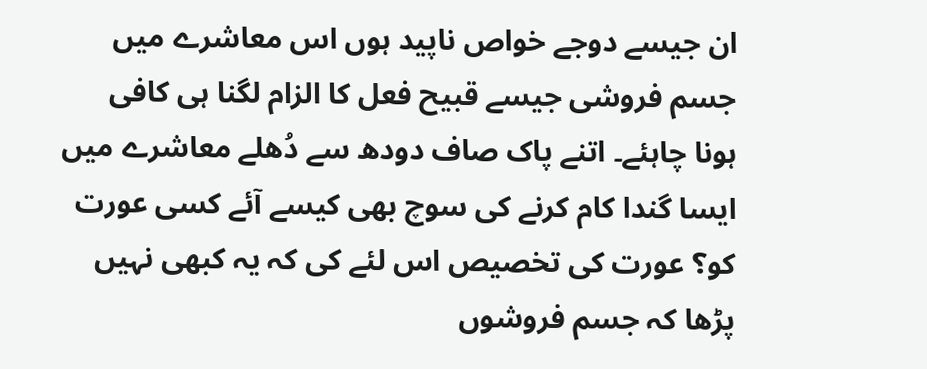ان جیسے دوجے خواص ناپید ہوں اس معاشرے میں جسم فروشی جیسے قبیح فعل کا الزام لگنا ہی کافی ہونا چاہئے۔ اتنے پاک صاف دودھ سے دُھلے معاشرے میں ایسا گندا کام کرنے کی سوچ بھی کیسے آئے کسی عورت کو؟ عورت کی تخصیص اس لئے کی کہ یہ کبھی نہیں پڑھا کہ جسم فروشوں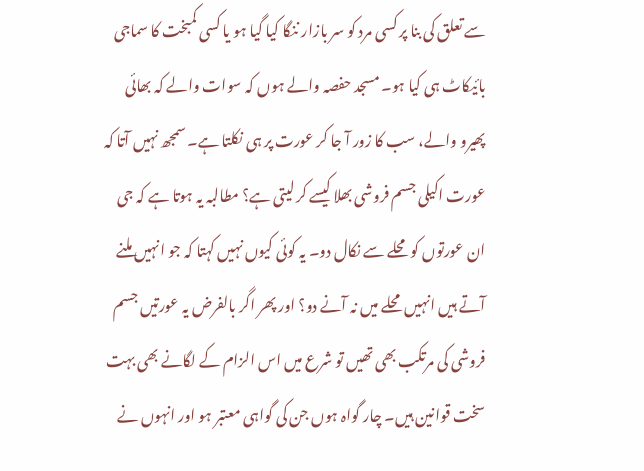سے تعلق کی بنا پر کسی مرد کو سر بازار ننگا کیا گیا ہو یا کسی کمبخت کا سماجی بائیکاٹ ہی کیا ہو۔ مسجد حفصہ والے ہوں کہ سوات والے کہ بھائی پھیرو والے، سب کا زور آ جا کر عورت پر ہی نکلتا ہے۔ سمجھ نہیں آتا کہ عورت اکیلی جسم فروشی بھلا کیسے کر لیتی ہے؟ مطالبہ یہ ہوتا ہے کہ جی ان عورتوں کو محلے سے نکال دو۔ یہ کوئی کیوں نہیں کہتا کہ جو انہیں ملنے آتے ہیں انہیں محلے میں نہ آنے دو؟ اور پھر اگر بالفرض یہ عورتیں جسم فروشی کی مرتکب بھی تھیں تو شرع میں اس الزام کے لگانے بھی بہت سخت قوانین ہیں۔ چار گواہ ہوں جن کی گواہی معتبر ہو اور انہوں نے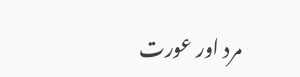مرد اور عورت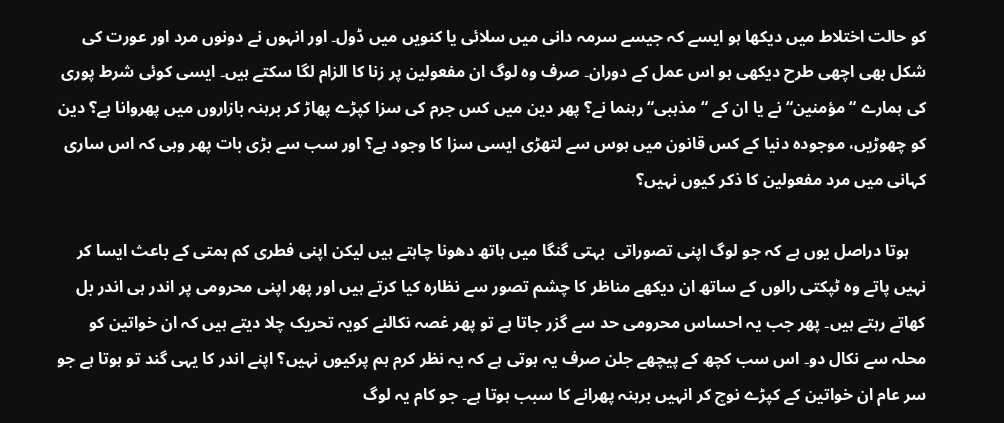کو حالت اختلاط میں دیکھا ہو ایسے کہ جیسے سرمہ دانی میں سلائی یا کنویں میں ڈول۔ اور انہوں نے دونوں مرد اور عورت کی شکل بھی اچھی طرح دیکھی ہو اس عمل کے دوران۔ صرف وہ لوگ ان مفعولین پر زنا کا الزام لگا سکتے ہیں۔ ایسی کوئی شرط پوری کی ہمارے “مؤمنین“ نے یا ان کے “مذہبی“ رہنما نے؟ پھر دین میں کس جرم کی سزا کپڑے پھاڑ کر برہنہ بازاروں میں پھروانا ہے؟ دین کو چھوڑیں، موجودہ دنیا کے کس قانون میں ہوس سے لتھڑی ایسی سزا کا وجود ہے؟ اور سب سے بڑی بات پھر وہی کہ اس ساری کہانی میں مرد مفعولین کا ذکر کیوں نہیں؟

    ہوتا دراصل یوں ہے کہ جو لوگ اپنی تصوراتی  بہتی گنگا میں ہاتھ دھونا چاہتے ہیں لیکن اپنی فطری کم ہمتی کے باعث ایسا کر نہیں پاتے وہ ٹپکتی رالوں کے ساتھ ان دیکھے مناظر کا چشم تصور سے نظارہ کیا کرتے ہیں اور پھر اپنی محرومی پر اندر ہی اندر بل کھاتے رہتے ہیں۔ پھر جب یہ احساس محرومی حد سے گزر جاتا ہے تو پھر غصہ نکالنے کویہ تحریک چلا دیتے ہیں کہ ان خواتین کو محلہ سے نکال دو۔ اس سب کچھ کے پیچھے جلن صرف یہ ہوتی ہے کہ یہ نظر کرم ہم پرکیوں نہیں؟ اپنے اندر کا یہی گند تو ہوتا ہے جو سر عام ان خواتین کے کپڑے نوچ کر انہیں برہنہ پھرانے کا سبب ہوتا ہے۔ جو کام یہ لوگ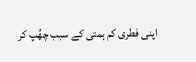اپنی فطری کم ہمتی کے سبب چھُپ کر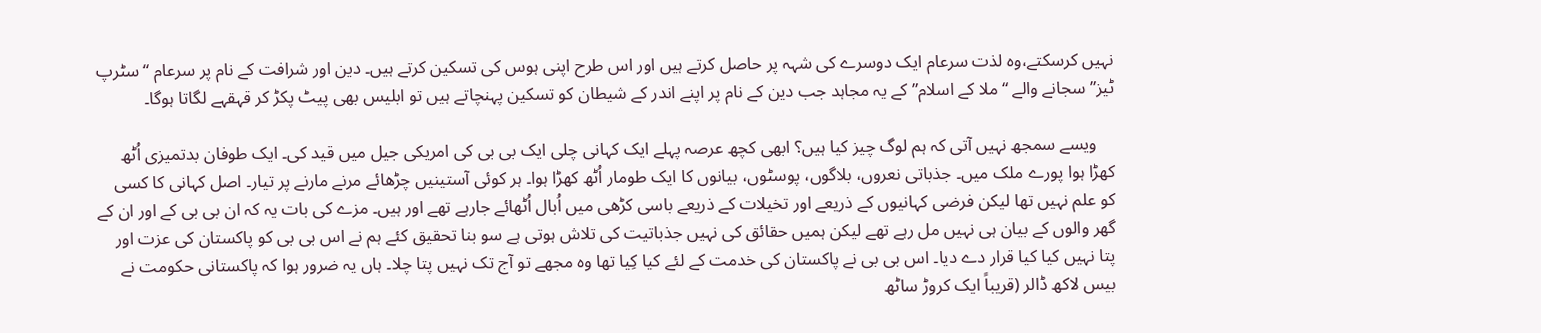نہیں کرسکتے،وہ لذت سرعام ایک دوسرے کی شہہ پر حاصل کرتے ہیں اور اس طرح اپنی ہوس کی تسکین کرتے ہیں۔ دین اور شرافت کے نام پر سرعام “سٹرپ ٹیز” سجانے والے “ملا کے اسلام” کے یہ مجاہد جب دین کے نام پر اپنے اندر کے شیطان کو تسکین پہنچاتے ہیں تو ابلیس بھی پیٹ پکڑ کر قہقہے لگاتا ہوگا۔

    ویسے سمجھ نہیں آتی کہ ہم لوگ چیز کیا ہیں؟ ابھی کچھ عرصہ پہلے ایک کہانی چلی ایک بی بی کی امریکی جیل میں قید کی۔ ایک طوفان بدتمیزی اُٹھ کھڑا ہوا پورے ملک میں۔ جذباتی نعروں، بلاگوں، پوسٹوں، بیانوں کا ایک طومار اُٹھ کھڑا ہوا۔ ہر کوئی آستینیں چڑھائے مرنے مارنے پر تیار۔ اصل کہانی کا کسی کو علم نہیں تھا لیکن فرضی کہانیوں کے ذریعے اور تخیلات کے ذریعے باسی کڑھی میں اُبال اُٹھائے جارہے تھے اور ہیں۔ مزے کی بات یہ کہ ان بی بی کے اور ان کے گھر والوں کے بیان ہی نہیں مل رہے تھے لیکن ہمیں حقائق کی نہیں جذباتیت کی تلاش ہوتی ہے سو بنا تحقیق کئے ہم نے اس بی بی کو پاکستان کی عزت اور پتا نہیں کیا کیا قرار دے دیا۔ اس بی بی نے پاکستان کی خدمت کے لئے کیا کِیا تھا وہ مجھے تو آج تک نہیں پتا چلا۔ ہاں یہ ضرور ہوا کہ پاکستانی حکومت نے بیس لاکھ ڈالر (قریباً ایک کروڑ ساٹھ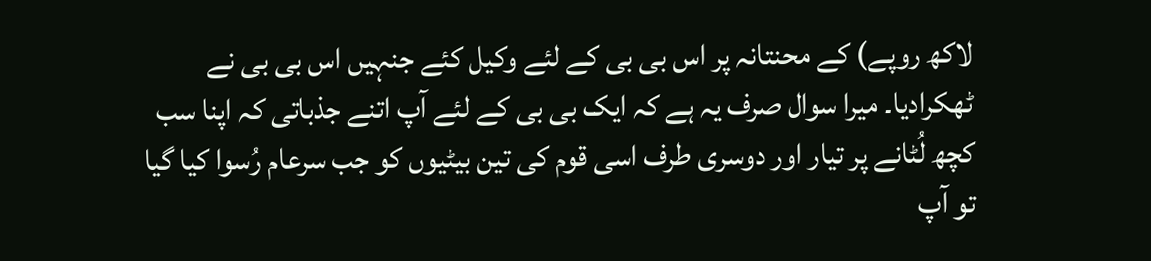لاکھ روپے) کے محنتانہ پر اس بی بی کے لئے وکیل کئے جنہیں اس بی بی نے ٹھکرادیا۔ میرا سوال صرف یہ ہے کہ ایک بی بی کے لئے آپ اتنے جذباتی کہ اپنا سب کچھ لُٹانے پر تیار اور دوسری طرف اسی قوم کی تین بیٹیوں کو جب سرعام رُسوا کیا گیا تو آپ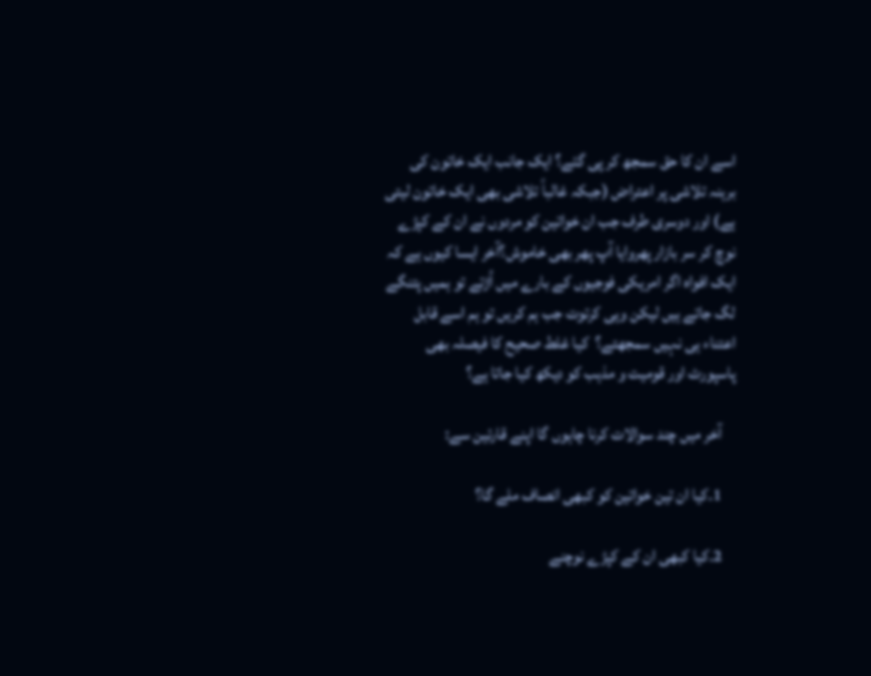اسے ان کا حق سمجھ کر پی گئے؟ ایک جانب ایک خاتون کی برہنہ تلاشی پر اعتراض (جبکہ غالباً تلاشی بھی ایک خاتون لیتی ہے) اور دوسری طرف جب ان خواتین کو مردوں نے ان کے کپڑے نوچ کر سر بازار پھروایا آپ پھر بھی خاموش؟آخر ایسا کیوں ہے کہ ایک افواہ اگر امریکی فوجیوں کے بارے میں اُڑتے تو ہمیں پتنگے لگ جاتے ہیں لیکن وہی کرتوت جب ہم کریں تو ہم اسے قابل اعتناء ہی نہیں سمجھتے؟  کیا غلط صحیح کا فیصلہ بھی پاسپورٹ اور قومیت و مذہب کو دیکھ کیا جاتا ہے؟

    آخر میں چند سوالات کرنا چاہوں گا اپنے قارئین سے:

    1۔کیا ان تین خواتین کو کبھی انصاف ملے گا؟

    2۔کیا کبھی ان کے کپڑے نوچنے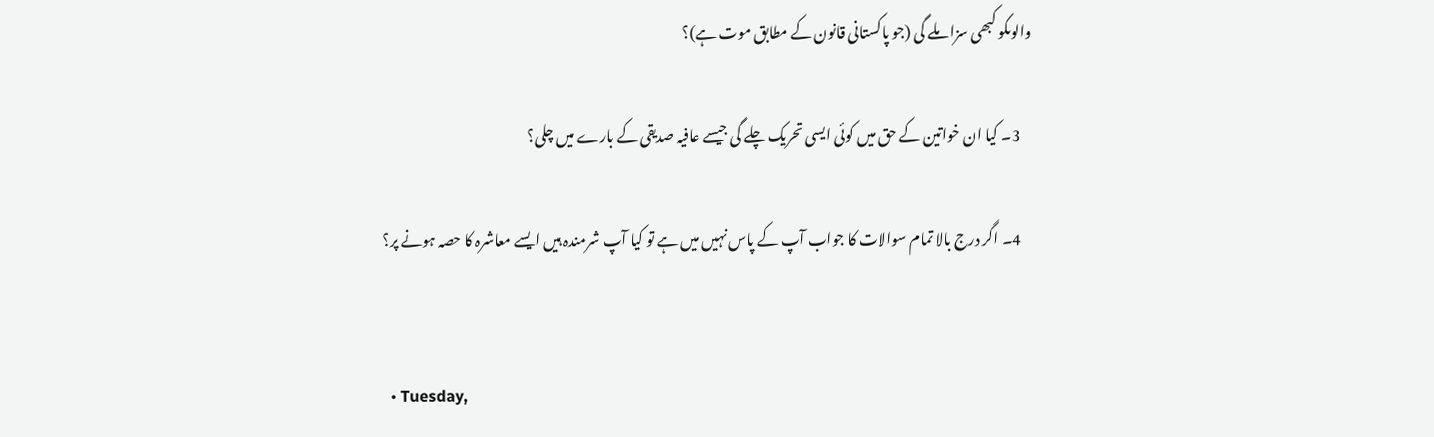والوںکو کبھی سزا ملے گی (جو پاکستانی قانون کے مطابق موت ہے)؟

    3۔ کیا ان خواتین کے حق میں کوئی ایسی تحریک چلے گی جیسے عافیہ صدیقی کے بارے میں چلی؟

    4۔ اگر درج بالا تمام سوالات کا جواب آپ کے پاس نہیں میں ہے تو کیا آپ شرمندہ ہیں ایسے معاشرہ کا حصہ ہونے پر؟


  • Tuesday,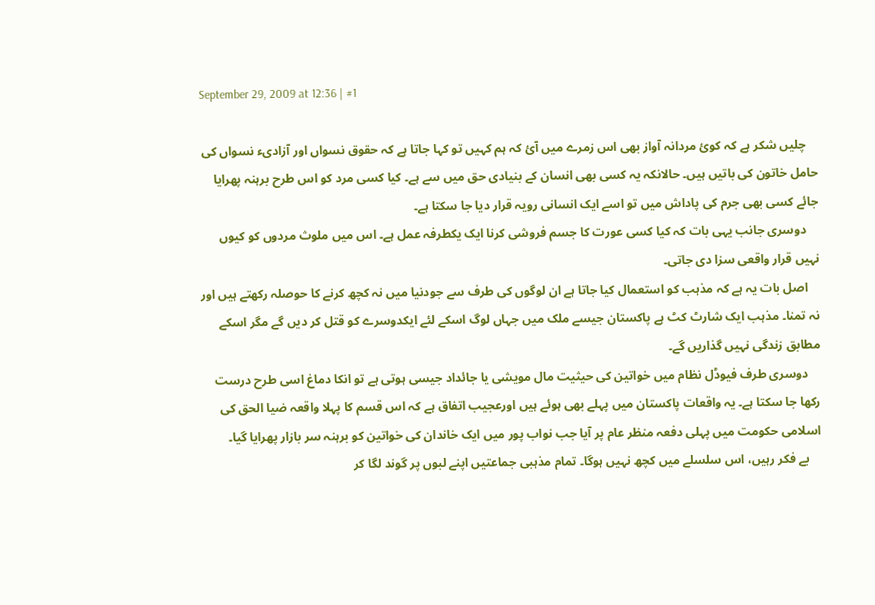September 29, 2009 at 12:36 | #1

    چلیں شکر ہے کہ کوئ مردانہ آواز بھی اس زمرے میں آئ کہ ہم کہیں تو کہا جاتا ہے کہ حقوق نسواں اور آزادیء نسواں کی حامل خاتون کی باتیں ہیں۔ حالانکہ یہ کسی بھی انسان کے بنیادی حق میں سے ہے۔ کیا کسی مرد کو اس طرح برہنہ پھرایا جائے کسی بھی جرم کی پاداش میں تو اسے ایک انسانی رویہ قرار دیا جا سکتا ہے۔
    دوسری جانب یہی بات کہ کیا کسی عورت کا جسم فروشی کرنا ایک یکطرفہ عمل ہے۔ اس میں ملوث مردوں کو کیوں نہیں قرار واقعی سزا دی جاتی۔
    اصل بات یہ ہے کہ مذہب کو استعمال کیا جاتا ہے ان لوگوں کی طرف سے جودنیا میں نہ کچھ کرنے کا حوصلہ رکھتے ہیں اور نہ تمنا۔ مذہب ایک شارٹ کٹ ہے پاکستان جیسے ملک میں جہاں لوگ اسکے لئے ایکدوسرے کو قتل کر دیں گے مگر اسکے مطابق زندگی نہیں گذاریں گے۔
    دوسری طرف فیوڈل نظام میں خواتین کی حیثیت مال مویشی یا جائداد جیسی ہوتی ہے تو انکا دماغ اسی طرح درست رکھا جا سکتا ہے۔ یہ واقعات پاکستان میں پہلے بھی ہوئے ہیں اورعجیب اتفاق ہے کہ اس قسم کا پہلا واقعہ ضیا الحق کی اسلامی حکومت میں پہلی دفعہ منظر عام پر آیا جب نواب پور میں ایک خاندان کی خواتین کو برہنہ سر بازار پھرایا گیا۔
    بے فکر رہیں، اس سلسلے میں کچھ نہیں ہوگا۔ تمام مذہبی جماعتیں اپنے لبوں پر گوند لگا کر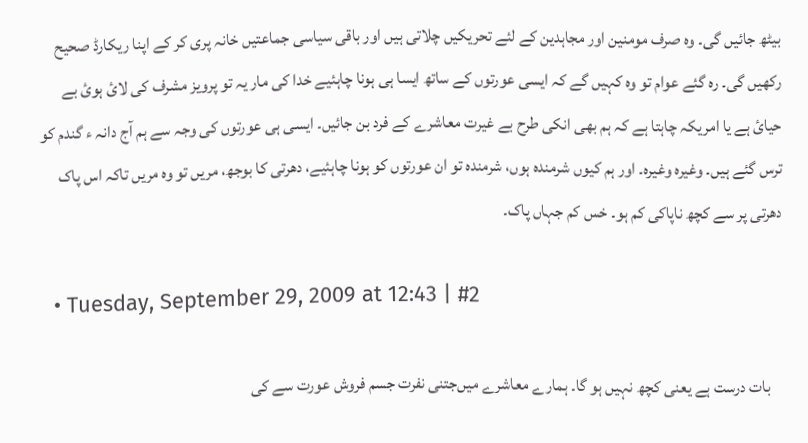بیٹھ جائیں گی۔ وہ صرف مومنین اور مجاہدین کے لئے تحریکیں چلاتی ہیں اور باقی سیاسی جماعتیں خانہ پری کر کے اپنا ریکارڈ صحیح رکھیں گی۔ رہ گئے عوام تو وہ کہیں گے کہ ایسی عورتوں کے ساتھ ایسا ہی ہونا چاہئیے خدا کی مار یہ تو پرویز مشرف کی لائ ہوئ بے حیائ ہے یا امریکہ چاہتا ہے کہ ہم بھی انکی طرح بے غیرت معاشرے کے فرد بن جائیں۔ ایسی ہی عورتوں کی وجہ سے ہم آج دانہ ء گندم کو ترس گئے ہیں۔ وغیرہ وغیرہ۔ اور ہم کیوں شرمندہ ہوں، شرمندہ تو ان عورتوں کو ہونا چاہئیے، دھرتی کا بوجھ، مریں تو وہ مریں تاکہ اس پاک دھرتی پر سے کچھ ناپاکی کم ہو۔ خس کم جہاں پاک۔

  • Tuesday, September 29, 2009 at 12:43 | #2

    بات درست ہے یعنی کچھ نہیں‌ ہو گا۔ ہمارے معاشرے میں‌جتنی نفرت جسم فروش عورت سے کی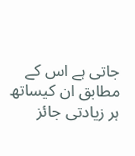جاتی ہے اس کے مطابق ان کیساتھ ہر زیادتی جائز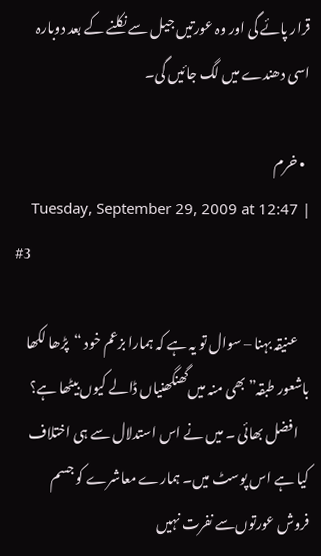قرار پائے گی اور وہ عورتیں جیل سے نکلنے کے بعد دوبارہ اسی دھندے میں لگ جائیں گی۔

  • خرم
    Tuesday, September 29, 2009 at 12:47 | #3

    عنیقہ بہنا – سوال تو یہ ہے کہ ہمارا بزعم خود “پڑھا لکھا باشعور طبقہ” بھی منہ میں‌گھنگھنیاں ڈالے کیوں‌بیٹھا ہے؟
    افضل بھائی ۔ میں نے اس استدلال سے ہی اختلاف کیا ہے اس پوسٹ میں۔ ہمارے معاشرے کو جسم فروش عورتوں‌سے نفرت نہیں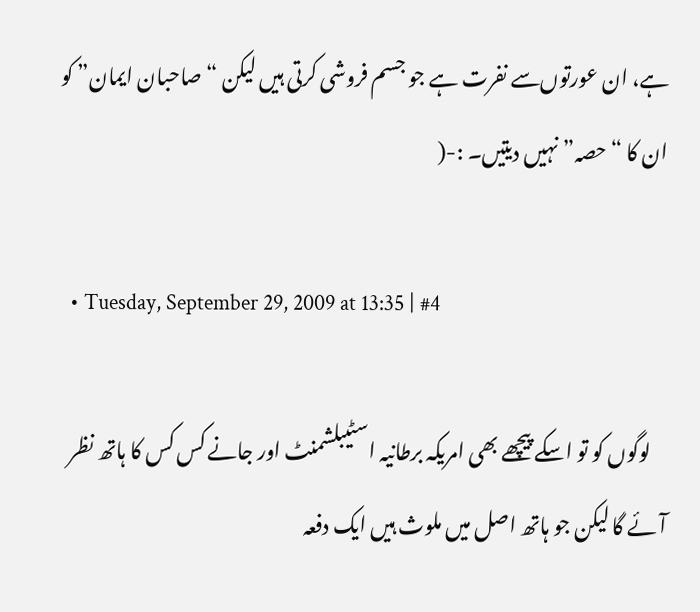ہے، ان عورتوں‌سے نفرت ہے جو جسم فروشی کرتی ہیں لیکن “صاحبان ایمان” کو ان کا “حصہ” نہیں دیتیں۔ :-(

  • Tuesday, September 29, 2009 at 13:35 | #4

    لوگوں کو تو اسکے پيچھے بھی امريکہ برطانيہ اسٹيبلشمنٹ اور جانے کس کس کا ہاتھ نظر آئے گا ليکن جو ہاتھ اصل ميں ملوث ہيں ايک دفعہ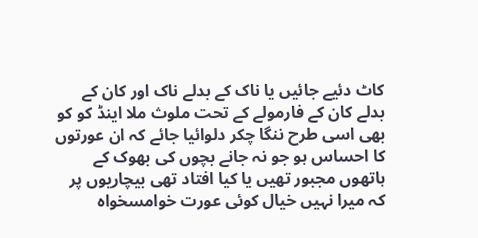کاٹ دئيے جائيں يا ناک کے بدلے ناک اور کان کے بدلے کان کے فارمولے کے تحت ملوث ملا اينڈ کو کو بھی اسی طرح ننگا چکر دلوائيا جائے کہ ان عورتوں کا احساس ہو جو نہ جانے بچوں کی بھوک کے ہاتھوں مجبور تھيں يا کيا افتاد تھی بيچاريوں پر کہ ميرا نہيں خيال کوئی عورت خوامسخواہ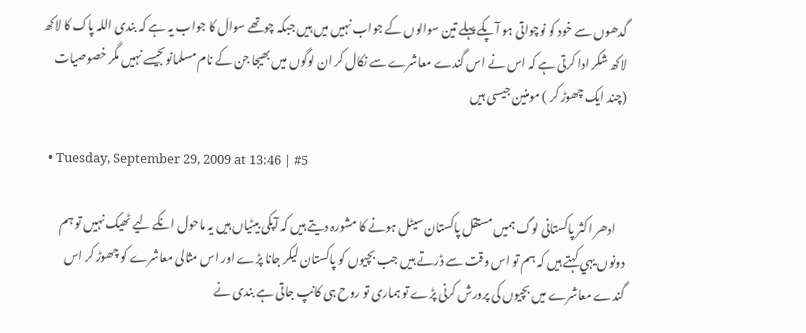گدھوں سے خود کو نوچواتی ہو آپکے پہلے تين سوالوں کے جواب نہيں ميں ہيں جبکہ چوتھے سوال کا جواب يہ ہے کہ بندی اللہ پاک کا لاکھ لاکھ شکر ادا کرتی ہے کہ اس نے اس گندے معاشرے سے نکال کر ان لوگوں ميں بھيجا جن کے نام مسلمانوںجيسے نہيں مگر خصوصيات (چند ايک چھوڑ کر ) مومنين جيسی ہيں

  • Tuesday, September 29, 2009 at 13:46 | #5

    ادھر اکثر پاکستانی لوگ ہميں مستقل پاکستان سيٹل ہونے کا مشورہ ديتے ہيں کہ آپکی بيٹياں ہيں يہ ماحول انکے ليے ٹھيک نہيں تو ہم دونوں يہي کہتے ہيں کہ ہم تو اس وقت سے ڈرتے ہيں جب بچيوں کو پاکستان ليکر جانا پڑے اور اس مثالی معاشرے کو چھوڑ کر اس گندے معاشرے ميں بچيوں کی پرورش کرنی پڑے تو ہماری تو روح ہی کانپ جاتی ہے بندی نے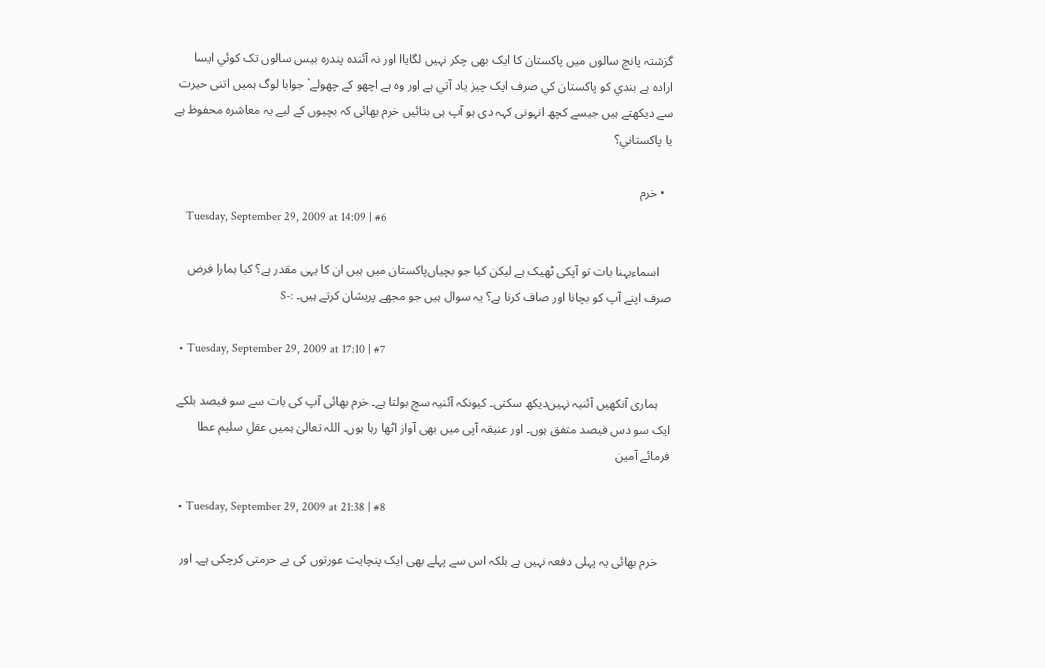گزشتہ پانچ سالوں ميں پاکستان کا ايک بھی چکر نہيں لگاياا اور نہ آئندہ پندرہ بيس سالوں تک کوئي ايسا ارادہ ہے بندي کو پاکستان کي صرف ايک چيز ياد آتي ہے اور وہ ہے اچھو کے چھولے` جوابا لوگ ہميں اتنی حيرت سے ديکھتے ہيں جيسے کچھ انہونی کہہ دی ہو آپ ہی بتائيں خرم بھائی کہ بچيوں کے ليے يہ معاشرہ محفوظ ہے يا پاکستاني؟

  • خرم
    Tuesday, September 29, 2009 at 14:09 | #6

    اسماء‌بہنا بات تو آپکی ٹھیک ہے لیکن کیا جو بچیاں‌پاکستان میں ہیں ان کا یہی مقدر ہے؟ کیا ہمارا فرض صرف اپنے آپ کو بچانا اور صاف کرنا ہے؟ یہ سوال ہیں جو مجھے پریشان کرتے ہیں۔ :-S

  • Tuesday, September 29, 2009 at 17:10 | #7

    ہماری آنکھیں آئنیہ نہیں‌دیکھ سکتی۔ کیونکہ آئنیہ سچ بولتا ہے۔ خرم بھائی آپ کی بات سے سو فیصد بلکے ایک سو دس فیصد متفق ہوں۔ اور عنیقہ آپی میں بھی آواز اٹھا رہا ہوں۔ اللہ تعالیٰ ہمیں عقلِ سلیم عطا فرمائے آمین

  • Tuesday, September 29, 2009 at 21:38 | #8

    خرم بھائی یہ پہلی دفعہ نہیں ہے بلکہ اس سے پہلے بھی ایک پنچایت عورتوں کی بے حرمتی کرچکی ہے۔ اور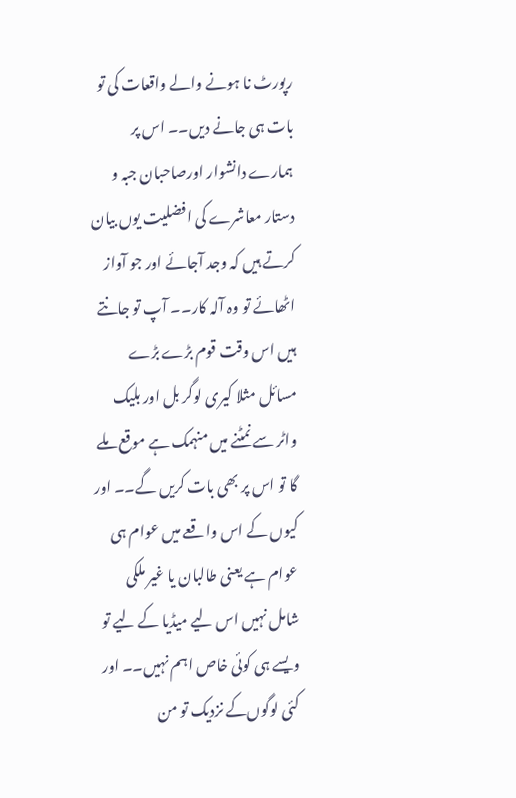رپورٹ نا ہونے والے واقعات کی تو بات ہی جانے دیں۔۔ اس پر ہمارے دانشوار اورصاحبان جبہ و دستار معاشرے کی افضلیت یوں بیان کرتے ہیں کہ وجد آجائے اور جو آواز اٹھائے تو وہ آلہ کار۔۔ آپ تو جانتے ہیں اس وقت قوم بڑے بڑے مسائل مثلا کیری لوگر بل اور بلیک واٹر سے نمٹنے میں منہمک ہے موقع ملے گا تو اس پر بھی بات کریں گے۔۔ اور کیوں کے اس واقعے میں عوام ہی عوام ہے یعنی طالبان یا غیر ملکی شامل نہیں‌ اس لیے میڈیا کے لیے تو ویسے ہی کوئی خاص اہم نہیں۔۔ اور کئی لوگوں‌کے نزدیک تو من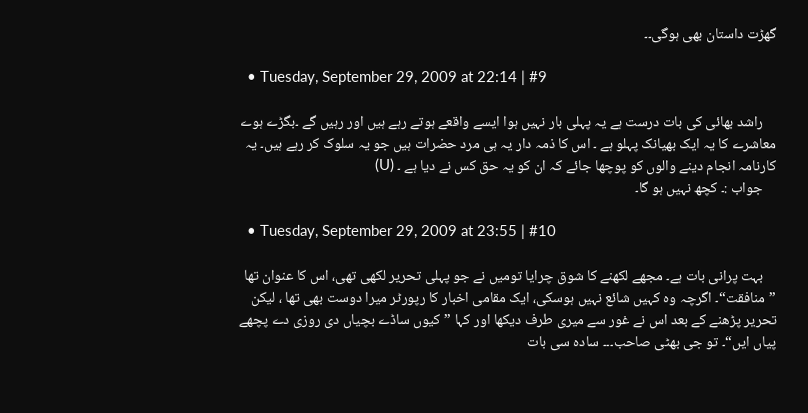گھڑت داستان بھی ہوگی۔۔

  • Tuesday, September 29, 2009 at 22:14 | #9

    راشد بھائی کی بات درست ہے یہ پہلی بار نہیں ہوا ایسے واقعے ہوتے رہے ہیں اور رہیں گے ۔بگڑے ہوے معاشرے کا یہ ایک بھیانک پہلو ہے ۔ اس کا ذمہ دار یہ ہی مرد حضرات ہیں جو یہ سلوک کر رہے ہیں۔ یہ کارنامہ انجام دینے والوں کو پوچھا جائے کہ ان کو یہ حق کس نے دیا ہے ۔ (U)
    جواب :۔ کچھ نہیں ہو گا۔

  • Tuesday, September 29, 2009 at 23:55 | #10

    بہت پرانی بات ہے۔ مجھے لکھنے کا شوق چرایا تومیں نے جو پہلی تحریر لکھی تھی، اس کا عنوان تھا ”منافقت“۔ اگرچہ وہ کہیں شائع نہیں ہوسکی، ایک مقامی اخبار کا رپورٹر میرا دوست بھی تھا ، لیکن تحریر پڑھنے کے بعد اس نے غور سے میری طرف دیکھا اور کہا ”کیوں ساڈے بچیاں دی روزی دے پچھے پیاں ایں“۔ تو جی بھٹی صاحب۔۔۔ سادہ سی بات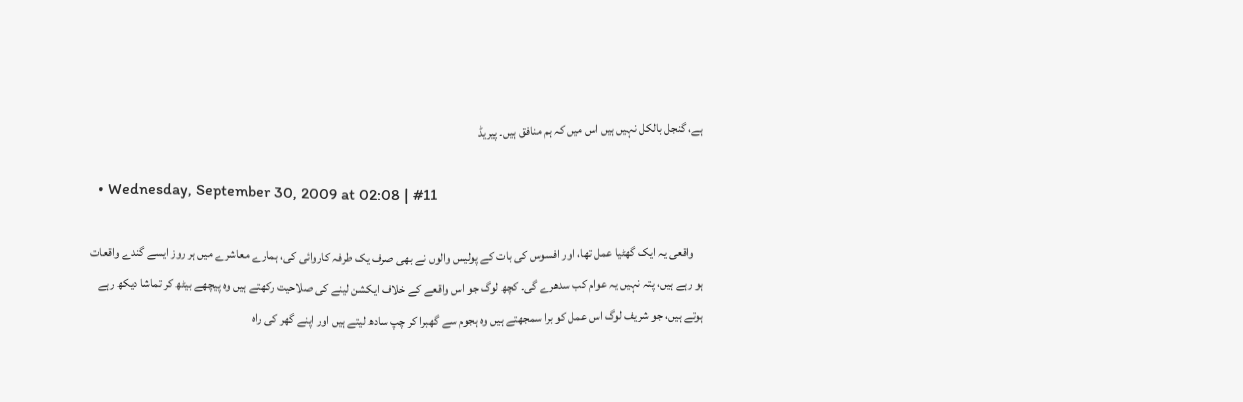ہے، گنجل بالکل نہیں ہیں اس میں کہ ہم منافق ہیں۔ پیریڈ

  • Wednesday, September 30, 2009 at 02:08 | #11

    واقعی یہ ایک گھٹیا عمل تھا، اور افسوس کی بات کے پولیس والوں نے بھی صرف یک طرفہ کاروائی کی، ہمارے معاشرے میں ہر روز ایسے گندے واقعات ہو رہے ہیں، پتہ نہیں یہ عوام کب سدھرے گی۔ کچھ لوگ جو اس واقعے کے خلاف ایکشن لینے کی صلاحیت رکھتے ہیں وہ پیچھے بیٹھ کر تماشا دیکھ رہے ہوتے ہیں، جو شریف لوگ اس عمل کو برا سمجھتے ہیں وہ ہجوم سے گھبرا کر چپ سادھ لیتے ہیں اور اپنے گھر کی راہ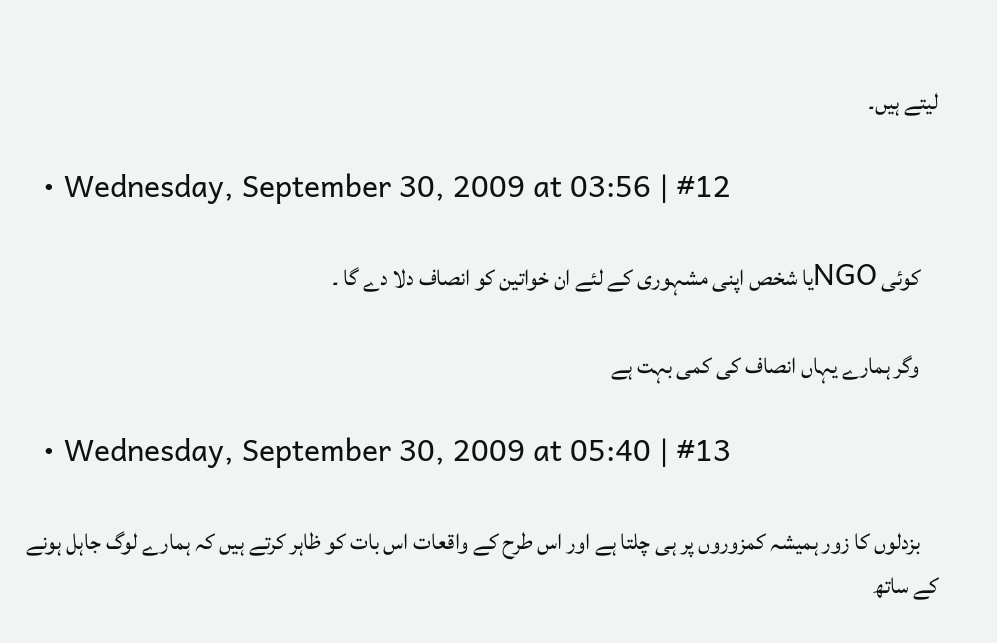لیتے ہیں۔

  • Wednesday, September 30, 2009 at 03:56 | #12

    کوئی NGOیا شخص اپنی مشہوری کے لئے ان خواتین کو انصاف دلا دے گا ۔

    وگر ہمارے یہاں انصاف کی کمی بہت ہے

  • Wednesday, September 30, 2009 at 05:40 | #13

    بزدلوں کا زور ہمیشہ کمزوروں پر ہی چلتا ہے اور اس طرح کے واقعات اس بات کو ظاہر کرتے ہیں کہ ہمارے لوگ جاہل ہونے کے ساتھ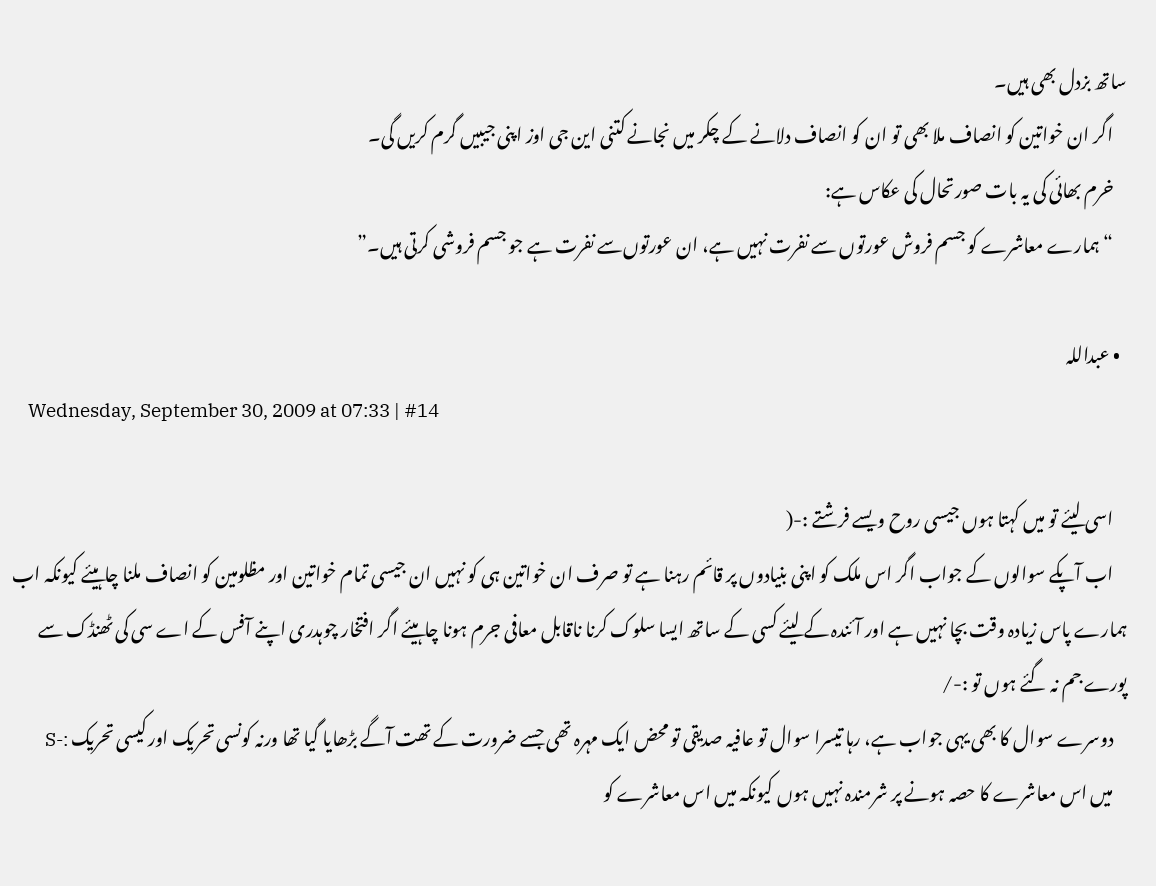ساتھ بزدل بھی ہیں۔
    اگر ان خواتین کو انصاف ملا بھی تو ان کو انصاف دلانے کے چکر میں نجانے کتنی این جی اوز اپنی جیبیں گرم کریں گی۔
    خرم بھائی کی یہ بات صورتحال کی عکاس ہے:
    “ہمارے معاشرے کو جسم فروش عورتوں‌ سے نفرت نہیں ہے، ان عورتوں‌سے نفرت ہے جو جسم فروشی کرتی ہیں۔”

  • عبداللہ
    Wednesday, September 30, 2009 at 07:33 | #14

    اسی لیئے تو میں کہتا ہوں جیسی روح ویسے فرشتے :-(
    اب آپکے سوالوں کے جواب اگر اس ملک کو اپنی بنیادوں پر قائم رہنا ہے تو صرف ان خواتین ہی کو نہیں ان جیسی تمام خواتین اور مظلومین کو انصاف ملنا چاہیئے کیونکہ اب ہمارے پاس زیادہ وقت بچا نہیں ہے اور آئندہ کے لیئے کسی کے ساتھ ایسا سلوک کرنا ناقابل معافی جرم ہونا چاہیئے اگر افتخار چوہدری اپنے آفس کے اے سی کی ٹھنڈک سے پورے جم نہ گئے ہوں تو :-/
    دوسرے سوال کا بھی یہی جواب ہے، رہا تیسرا سوال تو عافیہ صدیقی تو محض ایک مہرہ تھی جسے ضرورت کے تھت آگے بڑھایا گیا تھا ورنہ کونسی تحریک اور کیسی تحریک :-S
    میں اس معاشرے کا حصہ ہونے پر شرمندہ نہیں ہوں کیونکہ میں اس معاشرے کو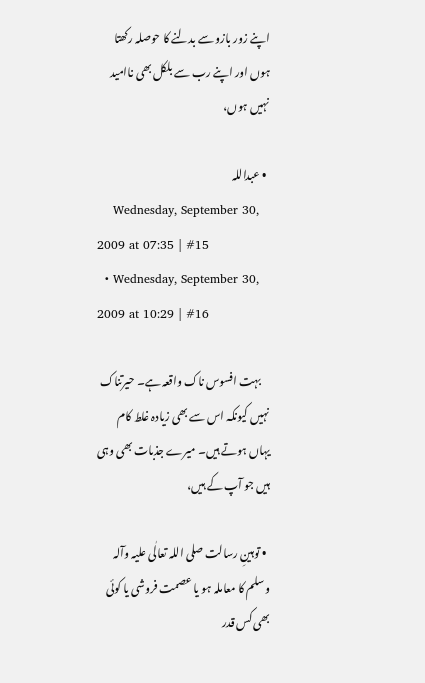اپنے زور بازو سے بدلنے کا حوصلہ رکھتا ہوں اور اپنے رب سے بلکل بھی ناامید نہیں ہوں،

  • عبداللہ
    Wednesday, September 30, 2009 at 07:35 | #15
  • Wednesday, September 30, 2009 at 10:29 | #16

    بہت افسوس ناک واقعہ ہے۔ حیرتناک نہیں کیونکہ اس سے بھی زیادہ غلط کام یہاں ہوتے ہیں۔ میرے جذبات بھی وہی ہیں جو آپ کے ہیں،

  • توہینِ رسالت صلی اللہ تعالٰی علیہ وآلہ وسلم کا معاملہ ہو یا عصمت فروشی یا کوئی بھی کس قدر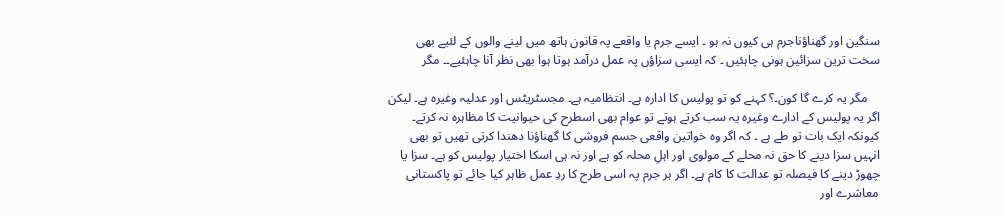سنگین اور گھناؤناجرم ہی کیوں نہ ہو ۔ ایسے جرم یا واقعے پہ قانون ہاتھ میں لینے والوں کے لئیے بھی سخت ترین سزائین ہونی چاہئیں ۔ کہ ایسی سزاؤں پہ عمل درآمد ہوتا ہوا بھی نظر آنا چاہئیے۔۔ مگر

    مگر یہ کرے گا کون۔؟ کہنے کو تو پولیس کا ادارہ ہے۔ انتظامیہ ہے۔ مجسٹریٹس اور عدلیہ وغیرہ ہے۔ لیکن اگر یہ پولیس کے ادارے وغیرہ یہ سب کرتے ہوتے تو عوام بھی اسطرح کی حیوانیت کا مظاہرہ نہ کرتے۔ کیونکہ ایک بات تو طے ہے ۔ کہ اگر وہ خواتین واقعی جسم فروشی کا گھناؤنا دھندا کرتی تھیں تو بھی انہیں سزا دینے کا حق نہ محلے کے مولوی اور اہلِ محلہ کو ہے اور نہ ہی اسکا اختیار پولیس کو ہے۔ سزا یا چھوڑ دینے کا فیصلہ تو عدالت کا کام ہے۔ اگر ہر جرم پہ اسی طرح کا ردِ عمل ظاہر کیا جائے تو پاکستانی معاشرے اور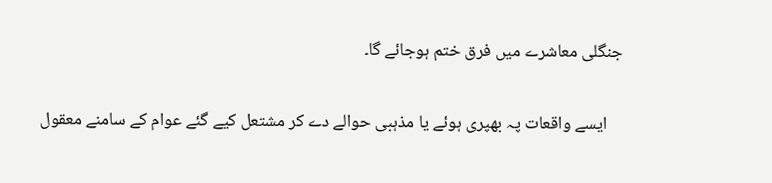جنگلی معاشرے میں فرق ختم ہوجائے گا۔

    ایسے واقعات پہ بھپری ہوئے یا مذہبی حوالے دے کر مشتعل کیے گئے عوام کے سامنے معقول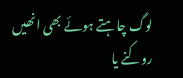لوگ چاہتے ہوئے بھی انھیں روکنے یا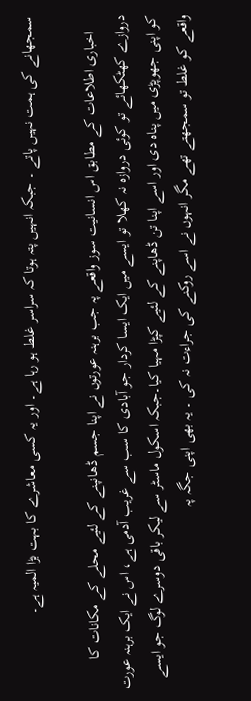سمجھانے کی ہمت نہیں پاتے ۔ جبکہ انہیں پتہ ہوتا کہ سراسر غلط ہو رہا ہے۔ اور یہ کسی معاشرے کا بہت بڑا المیہ ہے۔

    اخباری اطلاعات کے مطابق اس انسانیت سوز واقعے پہ جب برہنہ عورتوں نے اپنا جسم ڈھانپنے کے لئیے محلے کے مکانات کا دروازے کھٹکھائے تو کوئی دروازہ نہ کھلا تو ایسے میں ایک ایسا کردار جو آبادی کا سب سے غریب آدمی ہے، اس نے ایک برہنہ عورت کو اپنی جھوپڑی میں پناہ دی اور اسے اپنا تن ڈھاپنے کے لئیے کپڑا مہیا کیا۔جبکہ اسکول ماسٹر سے لیکر باقی دوسرے لوگ جو ایسے واقعے کو غلط تو سمجھتے تھے مگر انہوں نے اسے روکنے کی جراءت نہ کی ۔ یہ بھی اپنی جگہ پہ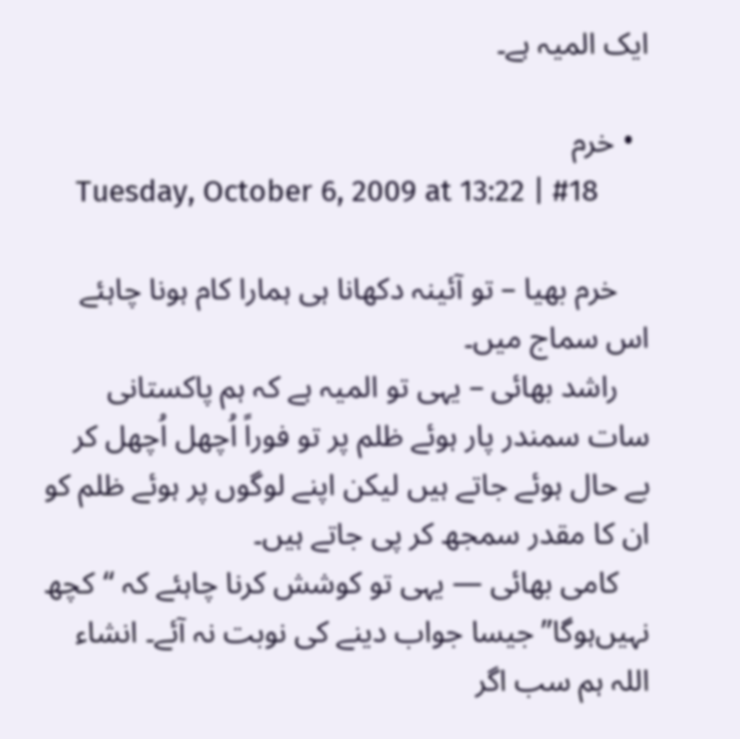ایک المیہ ہے۔

  • خرم
    Tuesday, October 6, 2009 at 13:22 | #18

    خرم بھیا – تو آئینہ دکھانا ہی ہمارا کام ہونا چاہئے اس سماج میں۔
    راشد بھائی – یہی تو المیہ ہے کہ ہم پاکستانی سات سمندر پار ہوئے ظلم پر تو فوراً اُچھل اُچھل کر بے حال ہوئے جاتے ہیں لیکن اپنے لوگوں پر ہوئے ظلم کو ان کا مقدر سمجھ کر پی جاتے ہیں۔
    کامی بھائی — یہی تو کوشش کرنا چاہئے کہ “کچھ نہیں‌ہوگا”جیسا جواب دینے کی نوبت نہ آئے۔ انشاء اللہ ہم سب اگر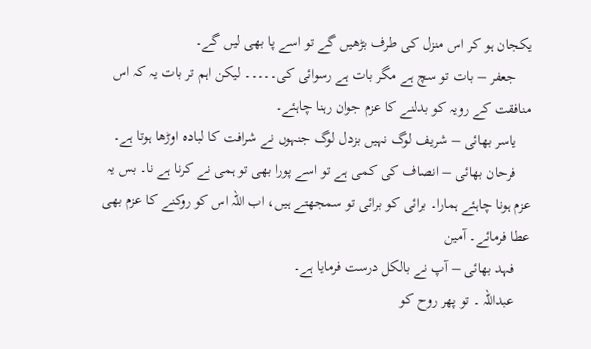یکجان ہو کر اس منزل کی طرف بڑھیں گے تو اسے پا بھی لیں گے۔
    جعفر – بات تو سچ ہے مگر بات ہے رسوائی کی۔۔۔۔۔ لیکن اہم تر بات یہ کہ اس منافقت کے رویہ کو بدلنے کا عزم جوان رہنا چاہئے۔
    یاسر بھائی – شریف لوگ نہیں بزدل لوگ جنہوں نے شرافت کا لبادہ اوڑھا ہوتا ہے۔
    فرحان بھائی – انصاف کی کمی ہے تو اسے پورا بھی تو ہمی نے کرنا ہے نا۔ بس یہ عزم ہونا چاہئے ہمارا۔ برائی کو برائی تو سمجھتے ہیں، اب اللہ اس کو روکنے کا عزم بھی عطا فرمائے۔ آمین
    فہد بھائی – آپ نے بالکل درست فرمایا ہے۔
    عبداللہ ۔ تو پھر روح کو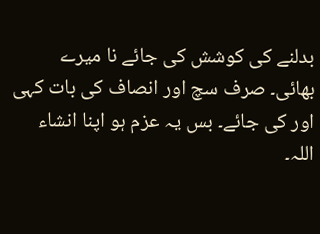بدلنے کی کوشش کی جائے نا میرے بھائی۔ صرف سچ اور انصاف کی بات کہی اور کی جائے۔ بس یہ عزم ہو اپنا انشاء اللہ۔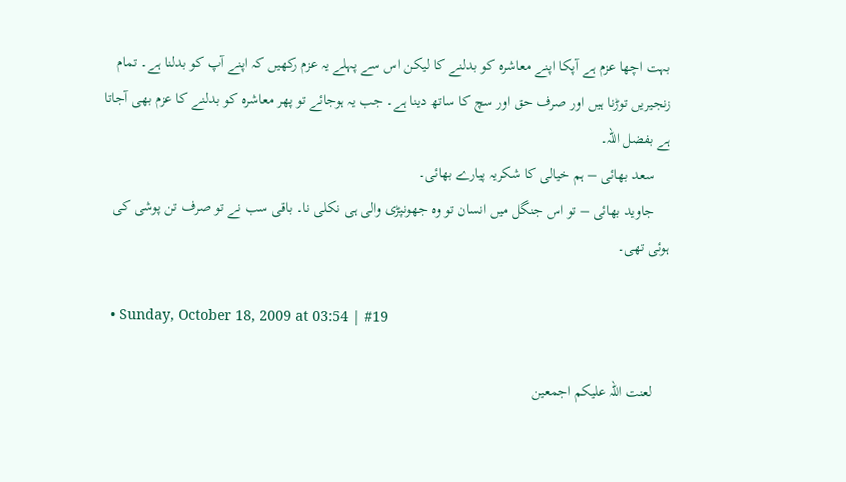بہت اچھا عزم ہے آپکا اپنے معاشرہ کو بدلنے کا لیکن اس سے پہلے یہ عزم رکھیں کہ اپنے آپ کو بدلنا ہے۔ تمام زنجیریں توڑنا ہیں اور صرف حق اور سچ کا ساتھ دینا ہے۔ جب یہ ہوجائے تو پھر معاشرہ کو بدلنے کا عزم بھی آجاتا ہے بفضل اللہ۔
    سعد بھائی – ہم خیالی کا شکریہ پیارے بھائی۔
    جاوید بھائی – تو اس جنگل میں انسان تو وہ جھونپڑی والی ہی نکلی نا۔ باقی سب نے تو صرف تن پوشی کی ہوئی تھی۔

  • Sunday, October 18, 2009 at 03:54 | #19

    لعنت اللہ علیکم اجمعین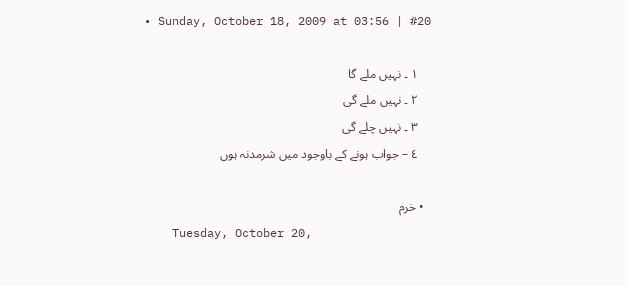• Sunday, October 18, 2009 at 03:56 | #20

    ١ ۔ نہیں ملے گا
    ٢ ۔ نہیں ملے گی
    ٣ ۔ نہیں چلے گی
    ٤ – جواب ہونے کے باوجود میں شرمدنہ ہوں

  • خرم
    Tuesday, October 20,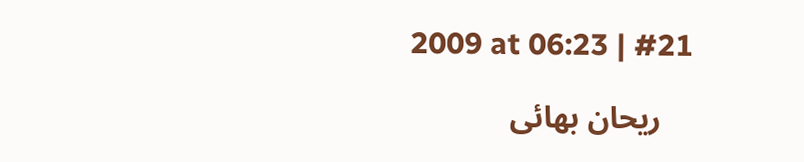2009 at 06:23 | #21

    ریحان بھائی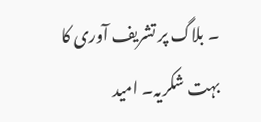۔ بلاگ پر تشریف آوری کا بہت شکریہ۔ امید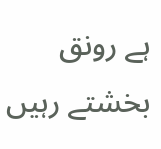ہے رونق بخشتے رہیں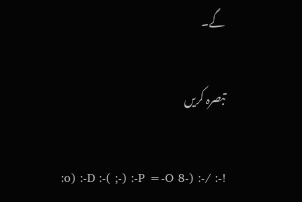گے۔

تبصرہ کریں

:o) :-D :-( ;-) :-P =-O 8-) :-/ :-!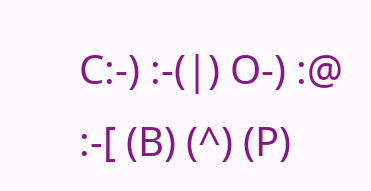C:-) :-(|) O-) :@ :-[ (B) (^) (P)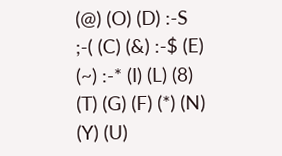(@) (O) (D) :-S ;-( (C) (&) :-$ (E) (~) :-* (I) (L) (8) (T) (G) (F) (*) (N) (Y) (U)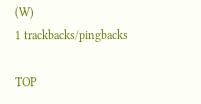(W)
1 trackbacks/pingbacks

TOP